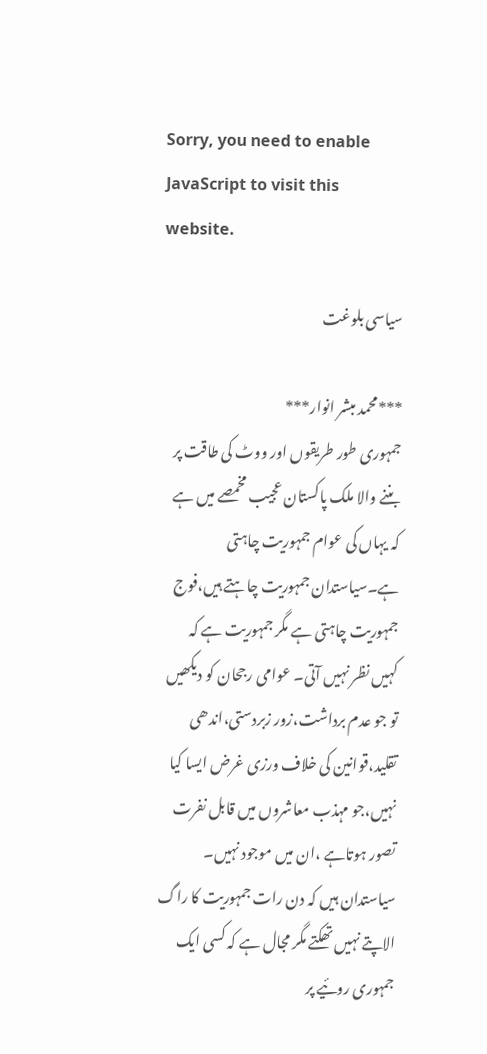Sorry, you need to enable JavaScript to visit this website.

سیاسی بلوغت

***محمد مبشر انوار***
جمہوری طور طریقوں اور ووٹ کی طاقت پر بننے والا ملک پاکستان عجیب مخمصے میں ہے کہ یہاں کی عوام جمہوریت چاہتی ہے۔سیاستدان جمہوریت چاہتے ہیں،فوج جمہوریت چاہتی ہے مگر جمہوریت ہے کہ کہیں نظر نہیں آتی۔ عوامی رجحان کو دیکھیں تو جو عدم برداشت،زور زبردستی،اندھی تقلید،قوانین کی خلاف ورزی غرض ایسا کیا نہیں،جو مہذب معاشروں میں قابل نفرت تصور ہوتاہے ،ان میں موجود نہیں۔ سیاستدان ہیں کہ دن رات جمہوریت کا راگ الاپتے نہیں تھکتے مگر مجال ہے کہ کسی ایک جمہوری روئیے پر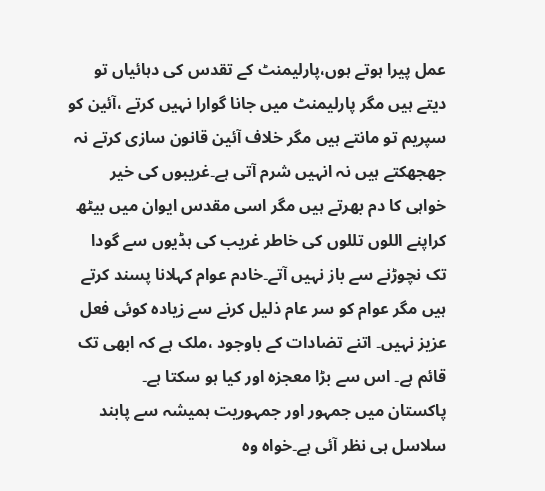عمل پیرا ہوتے ہوں،پارلیمنٹ کے تقدس کی دہائیاں تو دیتے ہیں مگر پارلیمنٹ میں جانا گوارا نہیں کرتے ،آئین کو سپریم تو مانتے ہیں مگر خلاف آئین قانون سازی کرتے نہ جھجھکتے ہیں نہ انہیں شرم آتی ہے۔غریبوں کی خیر خواہی کا دم بھرتے ہیں مگر اسی مقدس ایوان میں بیٹھ کراپنے اللوں تللوں کی خاطر غریب کی ہڈیوں سے گودا تک نچوڑنے سے باز نہیں آتے۔خادم عوام کہلانا پسند کرتے ہیں مگر عوام کو سر عام ذلیل کرنے سے زیادہ کوئی فعل عزیز نہیں۔ اتنے تضادات کے باوجود ،ملک ہے کہ ابھی تک قائم ہے۔ اس سے بڑا معجزہ اور کیا ہو سکتا ہے۔
پاکستان میں جمہور اور جمہوریت ہمیشہ سے پابند سلاسل ہی نظر آئی ہے۔خواہ وہ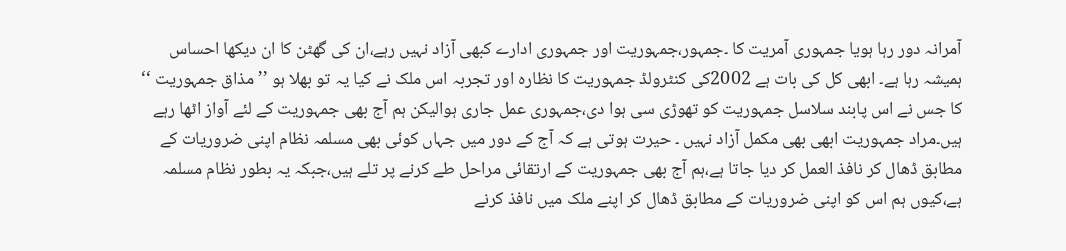آمرانہ دور رہا ہویا جمہوری آمریت کا ۔جمہور،جمہوریت اور جمہوری ادارے کبھی آزاد نہیں رہے،ان کی گھٹن کا ان دیکھا احساس ہمیشہ رہا ہے۔ ابھی کل کی بات ہے 2002کی کنٹرولڈ جمہوریت کا نظارہ اور تجربہ اس ملک نے کیا یہ تو بھلا ہو ’’مذاق جمہوریت ‘‘ کا جس نے اس پابند سلاسل جمہوریت کو تھوڑی سی ہوا دی،جمہوری عمل جاری ہوالیکن ہم آج بھی جمہوریت کے لئے آواز اٹھا رہے ہیں۔مراد جمہوریت ابھی بھی مکمل آزاد نہیں ۔ حیرت ہوتی ہے کہ آج کے دور میں جہاں کوئی بھی مسلمہ نظام اپنی ضروریات کے مطابق ڈھال کر نافذ العمل کر دیا جاتا ہے،ہم آج بھی جمہوریت کے ارتقائی مراحل طے کرنے پر تلے ہیں،جبکہ یہ بطور نظام مسلمہ ہے،کیوں ہم اس کو اپنی ضروریات کے مطابق ڈھال کر اپنے ملک میں نافذ کرنے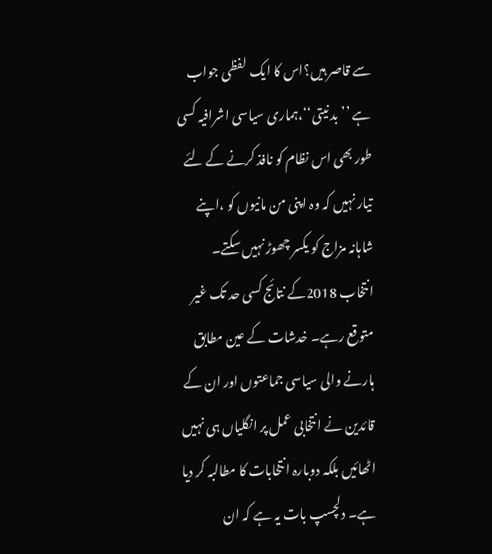سے قاصر ہیں؟اس کا ایک لفظی جواب ہے ’’بد نیتی‘‘،ہماری سیاسی اشرافیہ کسی طور بھی اس نظام کو نافذ کرنے کے لئے تیار نہیں کہ وہ اپنی من مانیوں کو ،اپنے شاہانہ مزاج کو یکسر چھوڑ نہیں سکتے۔
انتخاب 2018کے نتائج کسی حد تک غیر متوقع رہے۔ خدشات کے عین مطابق ہارنے والی سیاسی جماعتوں اور ان کے قائدین نے انتخابی عمل پر انگلیاں ہی نہیں اٹھائیں بلکہ دوبارہ انتخابات کا مطالبہ کر دیا ہے۔ دلچسپ بات یہ ہے کہ ان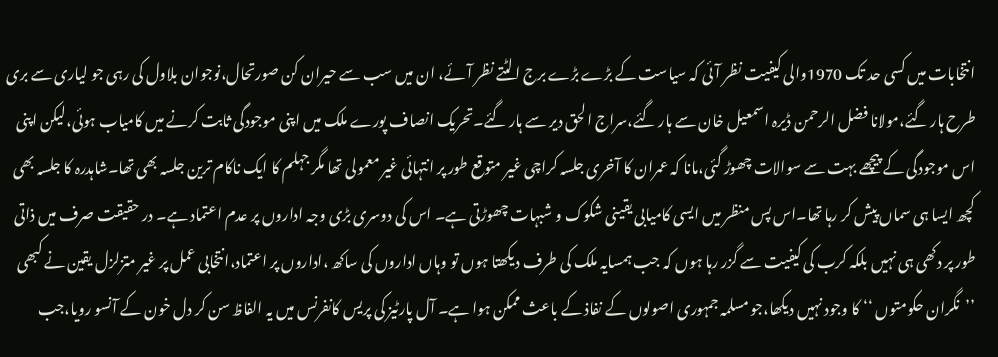انتخابات میں کسی حد تک 1970والی کیفیت نظر آئی کہ سیاست کے بڑے بڑے برج الٹتے نظر آئے، ان میں سب سے حیران کن صورتحال،نوجوان بلاول کی رہی جو لیاری سے بری طرح ہار گئے،مولانا فضل الرحمن ڈیرہ اسمعیل خان سے ہار گئے،سراج الحق دیر سے ہار گئے۔تحریک انصاف پورے ملک میں اپنی موجودگی ثابت کرنے میں کامیاب ہوئی،لیکن اپنی اس موجودگی کے پیچھے بہت سے سوالات چھوڑ گئی،مانا کہ عمران کا آخری جلسہ کراچی غیر متوقع طور پر انتہائی غیر معمولی تھا مگر جہلم کا ایک ناکام ترین جلسہ بھی تھا۔شاہدرہ کا جلسہ بھی کچھ ایسا ہی سماں پیش کر رہا تھا۔اس پس منظر میں ایسی کامیابی یقینی شکوک و شبہات چھوڑتی ہے۔ اس کی دوسری بڑی وجہ اداروں پر عدم اعتماد ہے۔ در حقیقت صرف میں ذاتی طور پر دکھی ہی نہیں بلکہ کرب کی کیفیت سے گزر رہا ہوں کہ جب ہمسایہ ملک کی طرف دیکھتا ہوں تو وہاں اداروں کی ساکھ ،اداروں پر اعتماد،انتخابی عمل پر غیر متزلزل یقین نے کبھی ’’نگران حکومتوں ‘‘ کا وجود نہیں دیکھا،جو مسلمہ جمہوری اصولوں کے نفاذ کے باعث ممکن ہوا ہے۔ آل پارٹیز کی پریس کانفرنس میں یہ الفاظ سن کر دل خون کے آنسو رویا،جب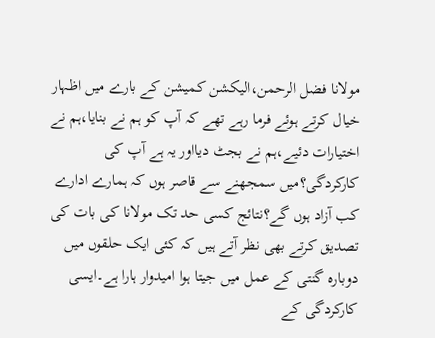مولانا فضل الرحمن،الیکشن کمیشن کے بارے میں اظہار خیال کرتے ہوئے فرما رہے تھے کہ آپ کو ہم نے بنایا،ہم نے اختیارات دئیے،ہم نے بجٹ دیااور یہ ہے آپ کی کارکردگی؟میں سمجھنے سے قاصر ہوں کہ ہمارے ادارے کب آزاد ہوں گے؟نتائج کسی حد تک مولانا کی بات کی تصدیق کرتے بھی نظر آتے ہیں کہ کئی ایک حلقوں میں دوبارہ گنتی کے عمل میں جیتا ہوا امیدوار ہارا ہے۔ایسی کارکردگی کے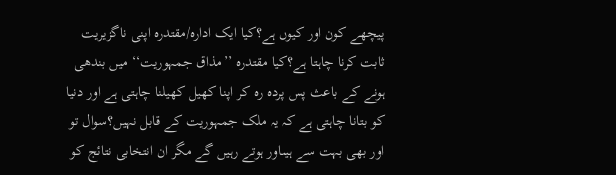پیچھے کون اور کیوں ہے؟کیا ایک ادارہ/مقتدرہ اپنی ناگزیریت ثابت کرنا چاہتا ہے؟کیا مقتدرہ ’’مذاق جمہوریت‘‘ میں بندھی ہونے کے باعث پس پردہ رہ کر اپنا کھیل کھیلنا چاہتی ہے اور دنیا کو بتانا چاہتی ہے کہ یہ ملک جمہوریت کے قابل نہیں؟سوال تو اور بھی بہت سے ہیںاور ہوتے رہیں گے مگر ان انتخابی نتائج کو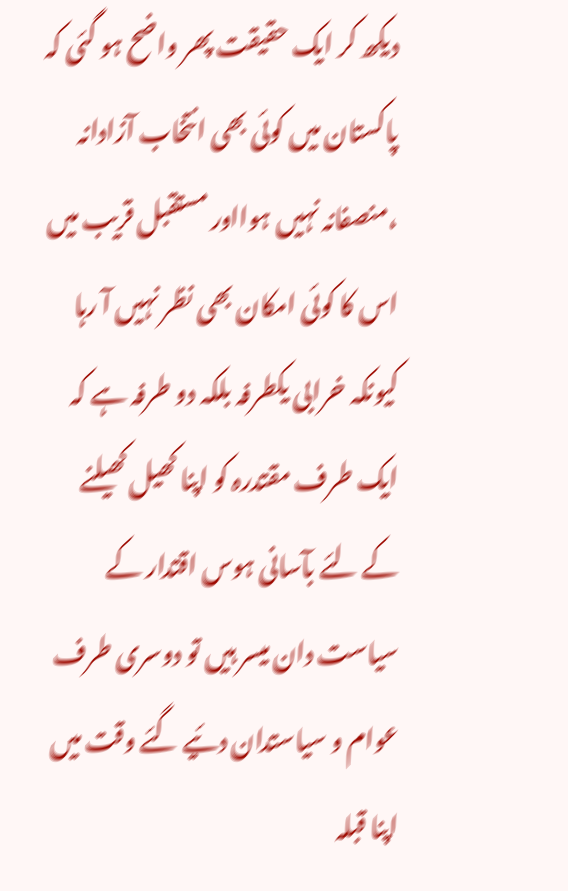دیکھ کر ایک حقیقت پھر واضح ہو گئی کہ پاکستان میں کوئی بھی انتخاب آزادانہ ،منصفانہ نہیں ہوااور مستقبل قریب میں اس کا کوئی امکان بھی نظر نہیں آ رہا کیونکہ خرابی یکطرفہ بلکہ دو طرفہ ہے کہ ایک طرف مقتدرہ کو اپنا کھیل کھیلنے کے لئے بآسانی ہوس اقتدار کے سیاست دان میسر ہیں تو دوسری طرف عوام و سیاستدان دئیے گئے وقت میں اپنا قبلہ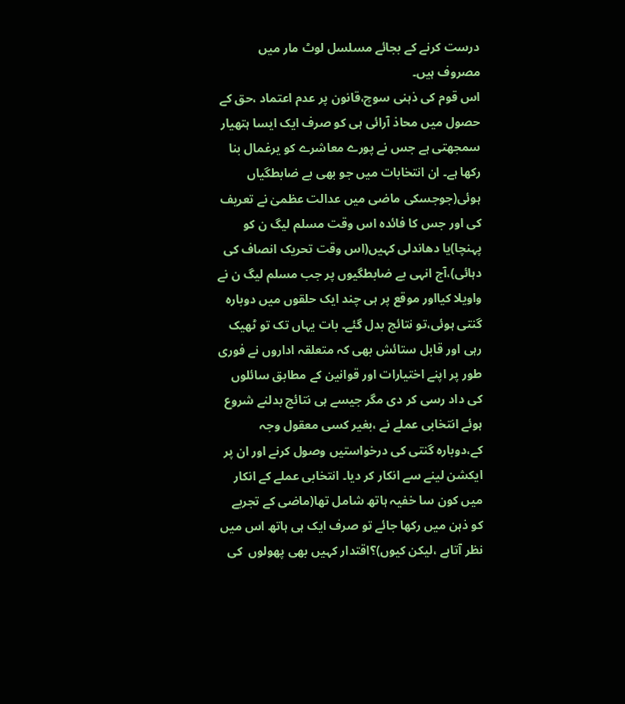درست کرنے کے بجائے مسلسل لوٹ مار میں مصروف ہیں۔
اس قوم کی ذہنی سوچ،قانون پر عدم اعتماد ،حق کے حصول میں محاذ آرائی ہی کو صرف ایک ایسا ہتھیار سمجھتی ہے جس نے پورے معاشرے کو یرغمال بنا رکھا ہے۔ ان انتخابات میں جو بھی بے ضابطگیاں ہوئی(جوجسکی ماضی میں عدالت عظمیٰ نے تعریف کی اور جس کا فائدہ اس وقت مسلم لیگ ن کو پہنچا)یا دھاندلی کہیں(اس وقت تحریک انصاف کی دہائی)،آج انہی بے ضابطگیوں پر جب مسلم لیگ ن نے واویلا کیااور موقع پر ہی چند ایک حلقوں میں دوبارہ گنتی ہوئی،تو نتائج بدل گئے۔ بات یہاں تک تو ٹھیک رہی اور قابل ستائش بھی کہ متعلقہ اداروں نے فوری طور پر اپنے اختیارات اور قوانین کے مطابق سائلوں کی داد رسی کر دی مگر جیسے ہی نتائج بدلنے شروع ہوئے انتخابی عملے نے ،بغیر کسی معقول وجہ کے،دوبارہ گنتی کی درخواستیں وصول کرنے اور ان پر ایکشن لینے سے انکار کر دیا۔ انتخابی عملے کے انکار میں کون سا خفیہ ہاتھ شامل تھا(ماضی کے تجربے کو ذہن میں رکھا جائے تو صرف ایک ہی ہاتھ اس میں نظر آتاہے ،لیکن کیوں)؟اقتدار کہیں بھی پھولوں  کی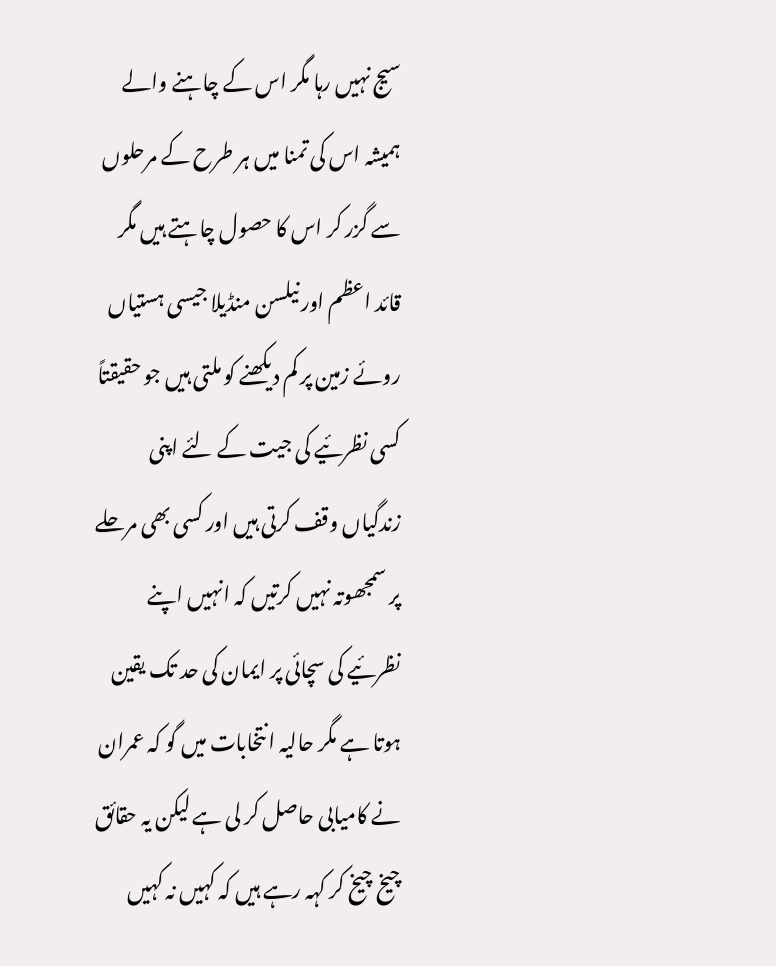سیج نہیں رہا مگر اس کے چاہنے والے ہمیشہ اس کی تمنا میں ہر طرح کے مرحلوں سے گزر کر اس کا حصول چاہتے ہیں مگر قائد اعظم اور نیلسن منڈیلا جیسی ہستیاں روئے زمین پر کم دیکھنے کو ملتی ہیں جو حقیقتاً کسی نظرئیے کی جیت کے لئے اپنی زندگیاں وقف کرتی ہیں اور کسی بھی مرحلے پر سمجھوتہ نہیں کرتیں کہ انہیں اپنے نظرئیے کی سچائی پر ایمان کی حد تک یقین ہوتا ہے مگر حالیہ انتخابات میں گو کہ عمران نے کامیابی حاصل کر لی ہے لیکن یہ حقائق چیخ چیخ کر کہہ رہے ہیں کہ کہیں نہ کہیں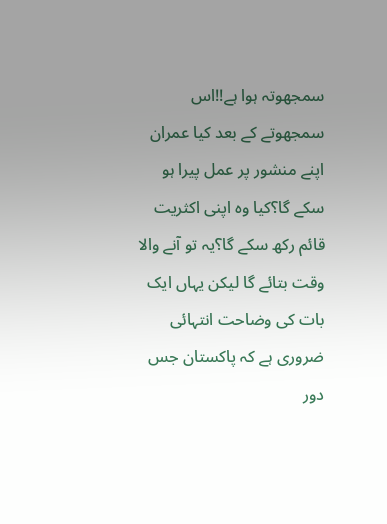سمجھوتہ ہوا ہے!!اس سمجھوتے کے بعد کیا عمران اپنے منشور پر عمل پیرا ہو سکے گا؟کیا وہ اپنی اکثریت قائم رکھ سکے گا؟یہ تو آنے والا وقت بتائے گا لیکن یہاں ایک بات کی وضاحت انتہائی ضروری ہے کہ پاکستان جس دور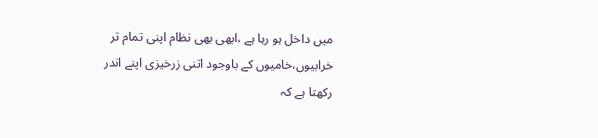میں داخل ہو رہا ہے ،ابھی بھی نظام اپنی تمام تر خرابیوں،خامیوں کے باوجود اتنی زرخیزی اپنے اندر رکھتا ہے کہ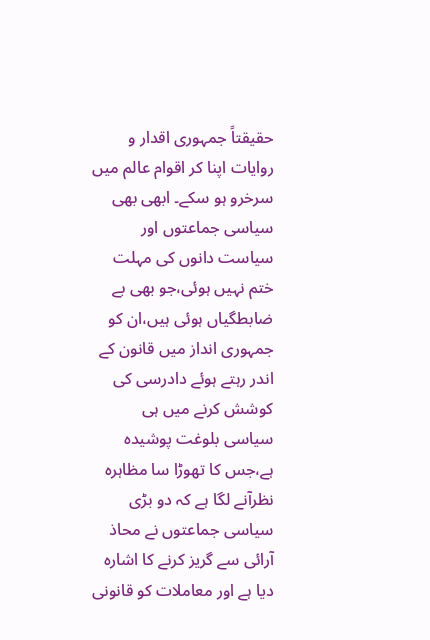حقیقتاً جمہوری اقدار و روایات اپنا کر اقوام عالم میں سرخرو ہو سکے۔ ابھی بھی سیاسی جماعتوں اور سیاست دانوں کی مہلت ختم نہیں ہوئی،جو بھی بے ضابطگیاں ہوئی ہیں،ان کو جمہوری انداز میں قانون کے اندر رہتے ہوئے دادرسی کی کوشش کرنے میں ہی سیاسی بلوغت پوشیدہ ہے،جس کا تھوڑا سا مظاہرہ نظرآنے لگا ہے کہ دو بڑی سیاسی جماعتوں نے محاذ آرائی سے گریز کرنے کا اشارہ دیا ہے اور معاملات کو قانونی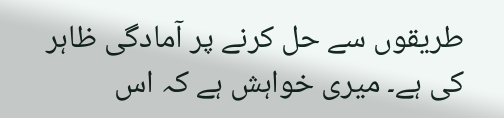طریقوں سے حل کرنے پر آمادگی ظاہر کی ہے۔ میری خواہش ہے کہ اس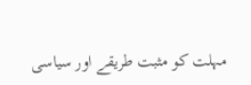مہلت کو مثبت طریقے اور سیاسی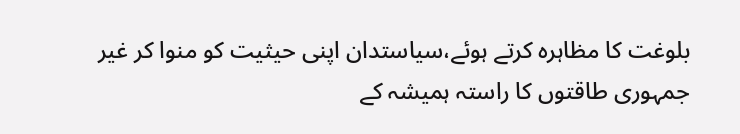بلوغت کا مظاہرہ کرتے ہوئے،سیاستدان اپنی حیثیت کو منوا کر غیر جمہوری طاقتوں کا راستہ ہمیشہ کے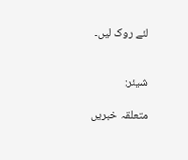لئے روک لیں۔


شیئر:

متعلقہ خبریں